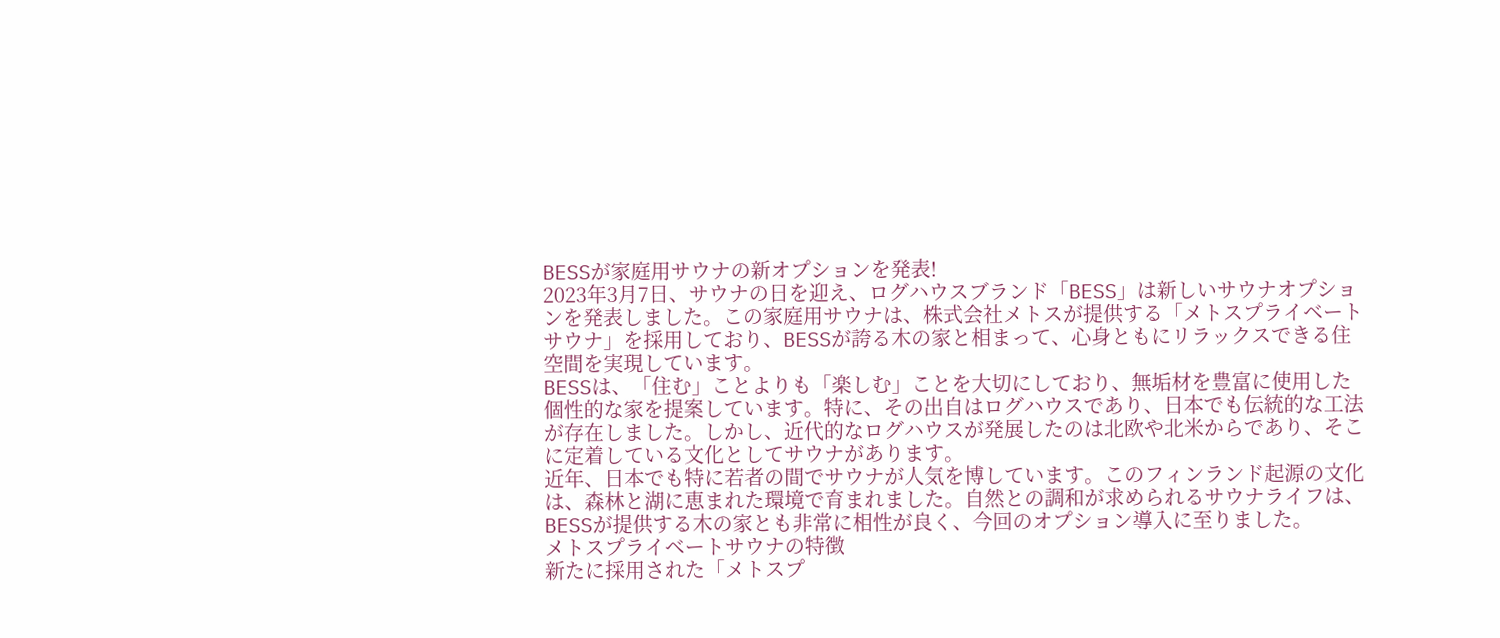BESSが家庭用サウナの新オプションを発表!
2023年3月7日、サウナの日を迎え、ログハウスブランド「BESS」は新しいサウナオプションを発表しました。この家庭用サウナは、株式会社メトスが提供する「メトスプライベートサウナ」を採用しており、BESSが誇る木の家と相まって、心身ともにリラックスできる住空間を実現しています。
BESSは、「住む」ことよりも「楽しむ」ことを大切にしており、無垢材を豊富に使用した個性的な家を提案しています。特に、その出自はログハウスであり、日本でも伝統的な工法が存在しました。しかし、近代的なログハウスが発展したのは北欧や北米からであり、そこに定着している文化としてサウナがあります。
近年、日本でも特に若者の間でサウナが人気を博しています。このフィンランド起源の文化は、森林と湖に恵まれた環境で育まれました。自然との調和が求められるサウナライフは、BESSが提供する木の家とも非常に相性が良く、今回のオプション導入に至りました。
メトスプライベートサウナの特徴
新たに採用された「メトスプ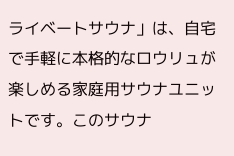ライベートサウナ」は、自宅で手軽に本格的なロウリュが楽しめる家庭用サウナユニットです。このサウナ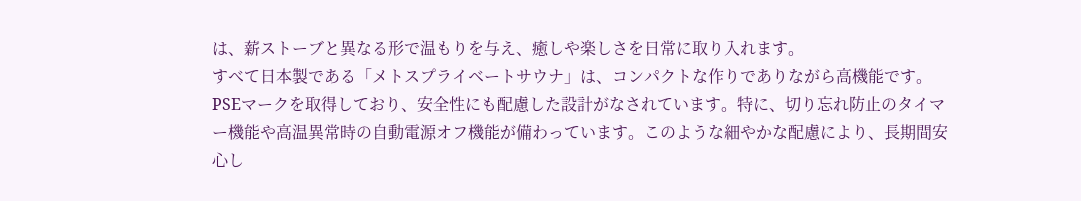は、薪ストーブと異なる形で温もりを与え、癒しや楽しさを日常に取り入れます。
すべて日本製である「メトスプライベートサウナ」は、コンパクトな作りでありながら高機能です。PSEマークを取得しており、安全性にも配慮した設計がなされています。特に、切り忘れ防止のタイマー機能や高温異常時の自動電源オフ機能が備わっています。このような細やかな配慮により、長期間安心し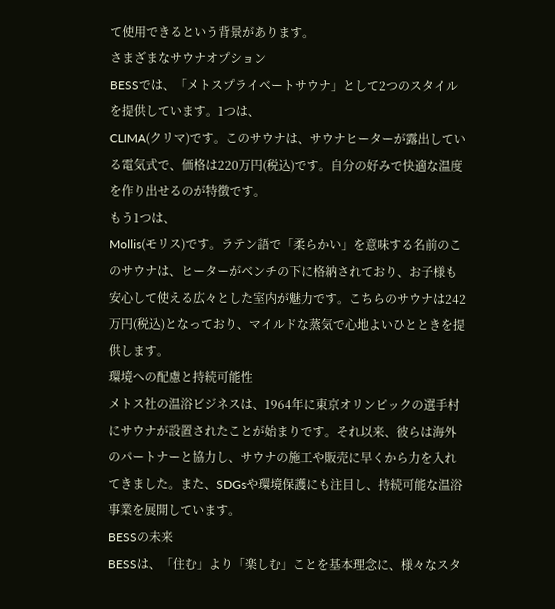て使用できるという背景があります。
さまざまなサウナオプション
BESSでは、「メトスプライベートサウナ」として2つのスタイルを提供しています。1つは、
CLIMA(クリマ)です。このサウナは、サウナヒーターが露出している電気式で、価格は220万円(税込)です。自分の好みで快適な温度を作り出せるのが特徴です。
もう1つは、
Mollis(モリス)です。ラテン語で「柔らかい」を意味する名前のこのサウナは、ヒーターがベンチの下に格納されており、お子様も安心して使える広々とした室内が魅力です。こちらのサウナは242万円(税込)となっており、マイルドな蒸気で心地よいひとときを提供します。
環境への配慮と持続可能性
メトス社の温浴ビジネスは、1964年に東京オリンピックの選手村にサウナが設置されたことが始まりです。それ以来、彼らは海外のパートナーと協力し、サウナの施工や販売に早くから力を入れてきました。また、SDGsや環境保護にも注目し、持続可能な温浴事業を展開しています。
BESSの未来
BESSは、「住む」より「楽しむ」ことを基本理念に、様々なスタ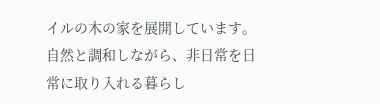イルの木の家を展開しています。自然と調和しながら、非日常を日常に取り入れる暮らし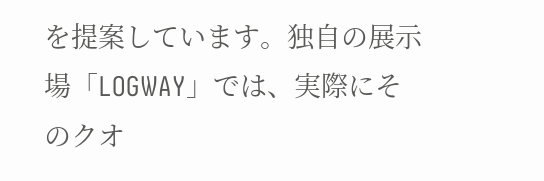を提案しています。独自の展示場「LOGWAY」では、実際にそのクオ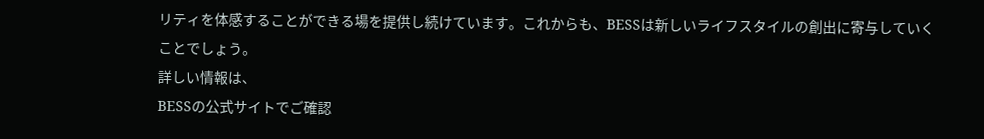リティを体感することができる場を提供し続けています。これからも、BESSは新しいライフスタイルの創出に寄与していくことでしょう。
詳しい情報は、
BESSの公式サイトでご確認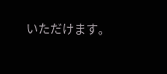いただけます。